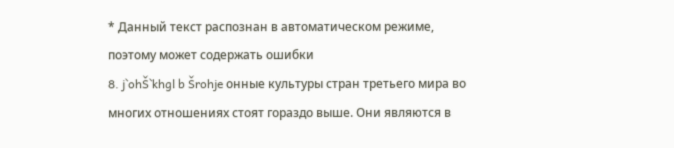* Данный текст распознан в автоматическом режиме, поэтому может содержать ошибки
8. j`ohŠ`khgl b Šrohje онные культуры стран третьего мира во многих отношениях стоят гораздо выше. Они являются в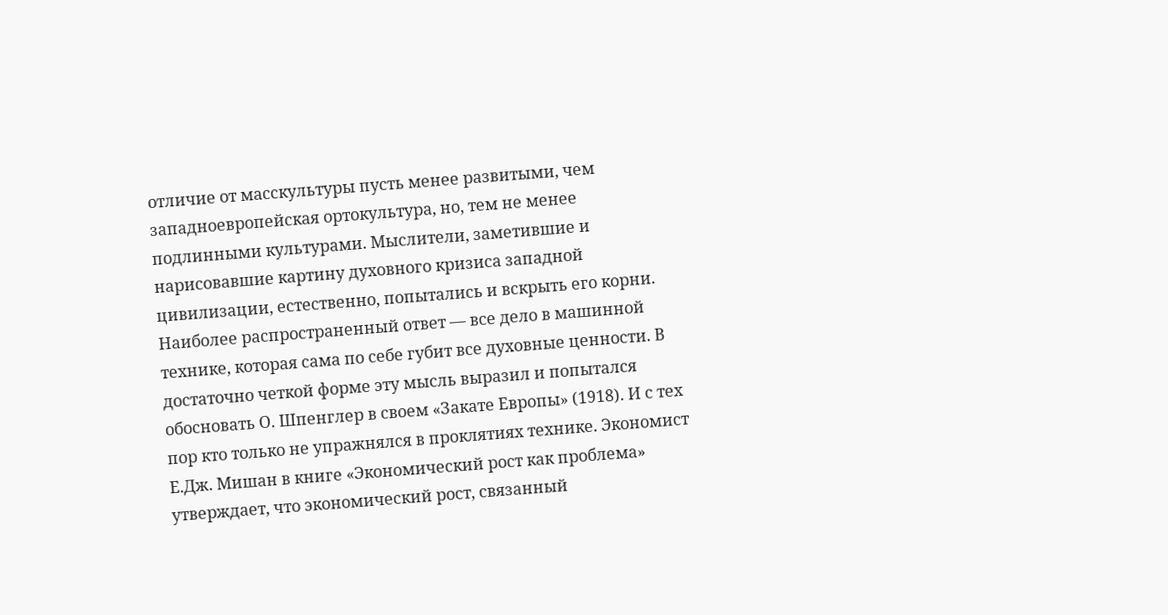отличие от масскультуры пусть менее развитыми, чем западноевропейская ортокультура, но, тем не менее подлинными культурами. Мыслители, заметившие и нарисовавшие картину духовного кризиса западной цивилизации, естественно, попытались и вскрыть его корни. Наиболее распространенный ответ — все дело в машинной технике, которая сама по себе губит все духовные ценности. В достаточно четкой форме эту мысль выразил и попытался обосновать О. Шпенглер в своем «Закате Европы» (1918). И с тех пор кто только не упражнялся в проклятиях технике. Экономист Е.Дж. Мишан в книге «Экономический рост как проблема» утверждает, что экономический рост, связанный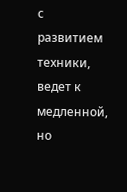с развитием техники, ведет к медленной, но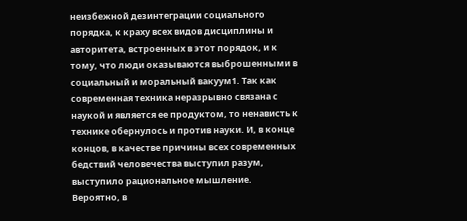неизбежной дезинтеграции социального порядка, к краху всех видов дисциплины и авторитета, встроенных в этот порядок, и к тому, что люди оказываются выброшенными в социальный и моральный вакуум1. Так как современная техника неразрывно связана с наукой и является ее продуктом, то ненависть к технике обернулось и против науки. И, в конце концов, в качестве причины всех современных бедствий человечества выступил разум, выступило рациональное мышление. Вероятно, в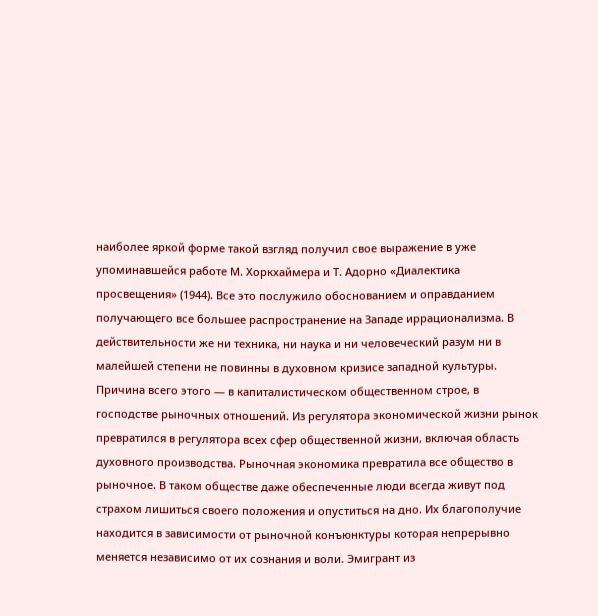наиболее яркой форме такой взгляд получил свое выражение в уже упоминавшейся работе М. Хоркхаймера и Т. Адорно «Диалектика просвещения» (1944). Все это послужило обоснованием и оправданием получающего все большее распространение на Западе иррационализма. В действительности же ни техника, ни наука и ни человеческий разум ни в малейшей степени не повинны в духовном кризисе западной культуры. Причина всего этого — в капиталистическом общественном строе, в господстве рыночных отношений. Из регулятора экономической жизни рынок превратился в регулятора всех сфер общественной жизни, включая область духовного производства. Рыночная экономика превратила все общество в рыночное. В таком обществе даже обеспеченные люди всегда живут под страхом лишиться своего положения и опуститься на дно. Их благополучие находится в зависимости от рыночной конъюнктуры которая непрерывно меняется независимо от их сознания и воли. Эмигрант из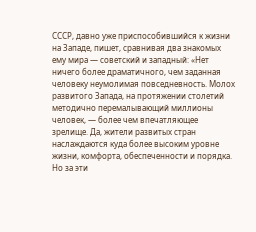СССР, давно уже приспособившийся к жизни на Западе, пишет, сравнивая два знакомых ему мира — советский и западный: «Нет ничего более драматичного, чем заданная человеку неумолимая повседневность. Молох развитого Запада, на протяжении столетий методично перемалывающий миллионы человек, — более чем впечатляющее зрелище. Да, жители развитых стран наслаждаются куда более высоким уровне жизни, комфорта, обеспеченности и порядка. Но за эти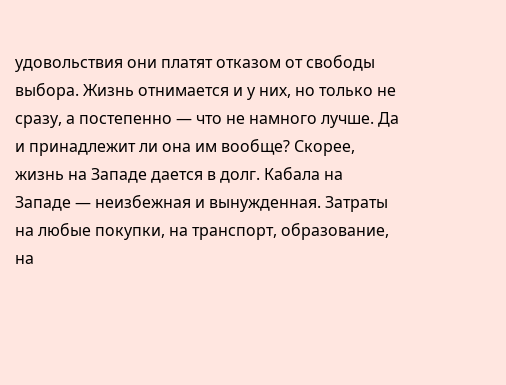удовольствия они платят отказом от свободы выбора. Жизнь отнимается и у них, но только не сразу, а постепенно — что не намного лучше. Да и принадлежит ли она им вообще? Скорее, жизнь на Западе дается в долг. Кабала на Западе — неизбежная и вынужденная. Затраты на любые покупки, на транспорт, образование, на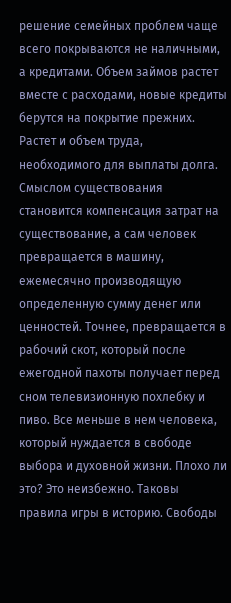решение семейных проблем чаще всего покрываются не наличными, а кредитами. Объем займов растет вместе с расходами, новые кредиты берутся на покрытие прежних. Растет и объем труда, необходимого для выплаты долга. Смыслом существования становится компенсация затрат на существование, а сам человек превращается в машину, ежемесячно производящую определенную сумму денег или ценностей. Точнее, превращается в рабочий скот, который после ежегодной пахоты получает перед сном телевизионную похлебку и пиво. Все меньше в нем человека, который нуждается в свободе выбора и духовной жизни. Плохо ли это? Это неизбежно. Таковы правила игры в историю. Свободы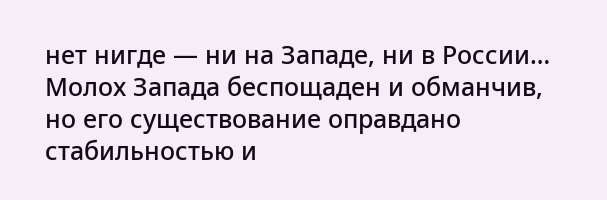нет нигде — ни на Западе, ни в России… Молох Запада беспощаден и обманчив, но его существование оправдано стабильностью и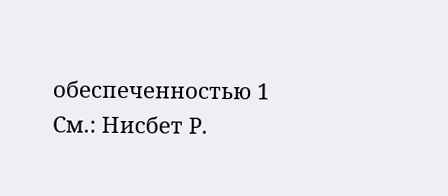обеспеченностью 1 См.: Нисбет Р.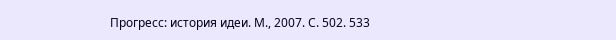Прогресс: история идеи. М., 2007. С. 502. 533